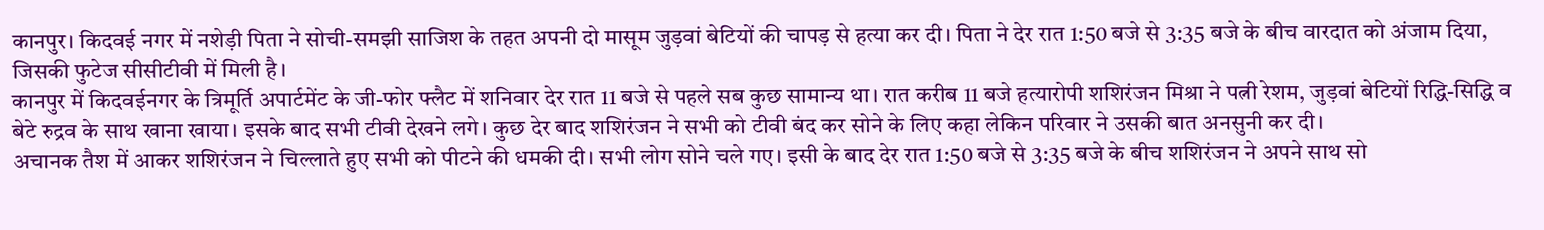कानपुर। किदवई नगर में नशेड़ी पिता ने सोची-समझी साजिश के तहत अपनी दो मासूम जुड़वां बेटियों की चापड़ से हत्या कर दी। पिता ने देर रात 1:50 बजे से 3:35 बजे के बीच वारदात को अंजाम दिया, जिसकी फुटेज सीसीटीवी में मिली है।
कानपुर में किदवईनगर के त्रिमूर्ति अपार्टमेंट के जी-फोर फ्लैट में शनिवार देर रात 11 बजे से पहले सब कुछ सामान्य था। रात करीब 11 बजे हत्यारोपी शशिरंजन मिश्रा ने पत्नी रेशम, जुड़वां बेटियों रिद्धि-सिद्धि व बेटे रुद्रव के साथ खाना खाया। इसके बाद सभी टीवी देखने लगे। कुछ देर बाद शशिरंजन ने सभी को टीवी बंद कर सोने के लिए कहा लेकिन परिवार ने उसकी बात अनसुनी कर दी।
अचानक तैश में आकर शशिरंजन ने चिल्लाते हुए सभी को पीटने की धमकी दी। सभी लोग सोने चले गए। इसी के बाद देर रात 1:50 बजे से 3:35 बजे के बीच शशिरंजन ने अपने साथ सो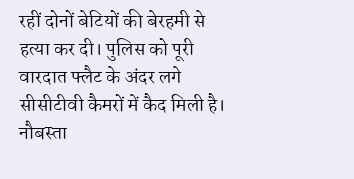रहीं दोनों बेटियों की बेरहमी से हत्या कर दी। पुलिस को पूरी वारदात फ्लैट के अंदर लगे सीसीटीवी कैमरों में कैद मिली है। नौबस्ता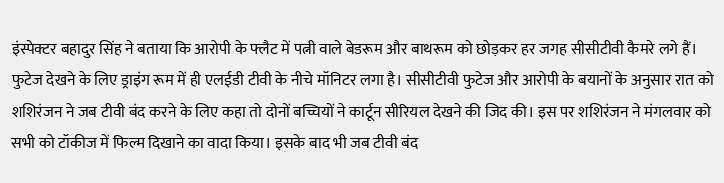इंस्पेक्टर बहादुर सिंह ने बताया कि आरोपी के फ्लैट में पत्नी वाले बेडरूम और बाथरूम को छोड़कर हर जगह सीसीटीवी कैमरे लगे हैं।
फुटेज देखने के लिए ड्राइंग रूम में ही एलईडी टीवी के नीचे मॉनिटर लगा है। सीसीटीवी फुटेज और आरोपी के बयानों के अनुसार रात को शशिरंजन ने जब टीवी बंद करने के लिए कहा तो दोनों बच्चियों ने कार्टून सीरियल देखने की जिद की। इस पर शशिरंजन ने मंगलवार को सभी को टॉकीज में फिल्म दिखाने का वादा किया। इसके बाद भी जब टीवी बंद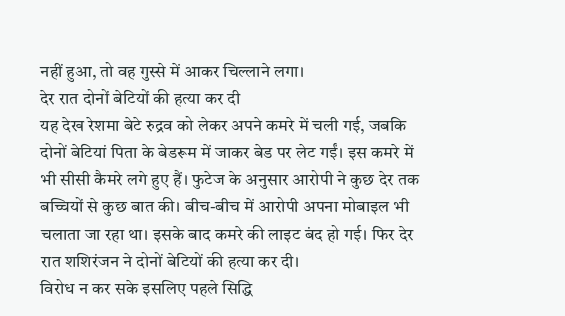नहीं हुआ, तो वह गुस्से में आकर चिल्लाने लगा।
देर रात दोनों बेटियों की हत्या कर दी
यह देख रेशमा बेटे रुद्रव को लेकर अपने कमरे में चली गई, जबकि दोनों बेटियां पिता के बेडरूम में जाकर बेड पर लेट गईं। इस कमरे में भी सीसी कैमरे लगे हुए हैं। फुटेज के अनुसार आरोपी ने कुछ देर तक बच्चियों से कुछ बात की। बीच-बीच में आरोपी अपना मोबाइल भी चलाता जा रहा था। इसके बाद कमरे की लाइट बंद हो गई। फिर देर रात शशिरंजन ने दोनों बेटियों की हत्या कर दी।
विरोध न कर सके इसलिए पहले सिद्धि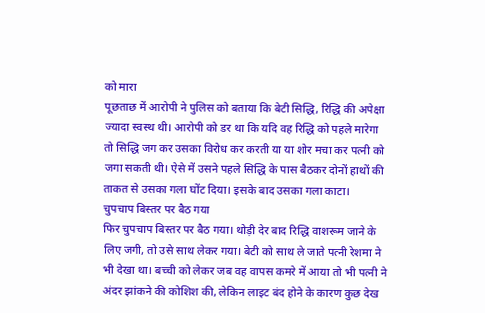को मारा
पूछताछ में आरोपी ने पुलिस को बताया कि बेटी सिद्धि, रिद्धि की अपेक्षा ज्यादा स्वस्थ थी। आरोपी को डर था कि यदि वह रिद्धि को पहले मारेगा तो सिद्धि जग कर उसका विरोध कर करती या या शोर मचा कर पत्नी को जगा सकती थी। ऐसे में उसने पहले सिद्धि के पास बैठकर दोनों हाथों की ताकत से उसका गला घोंट दिया। इसके बाद उसका गला काटा।
चुपचाप बिस्तर पर बैठ गया
फिर चुपचाप बिस्तर पर बैठ गया। थोड़ी देर बाद रिद्धि वाशरूम जाने के लिए जगी, तो उसे साथ लेकर गया। बेटी को साथ ले जाते पत्नी रेशमा ने भी देखा था। बच्ची को लेकर जब वह वापस कमरे में आया तो भी पत्नी ने अंदर झांकने की कोशिश की, लेकिन लाइट बंद होने के कारण कुछ देख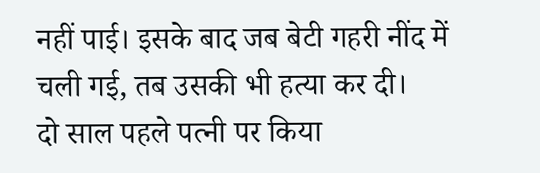नहीं पाई। इसके बाद जब बेटी गहरी नींद में चली गई, तब उसकी भी हत्या कर दी।
दो साल पहले पत्नी पर किया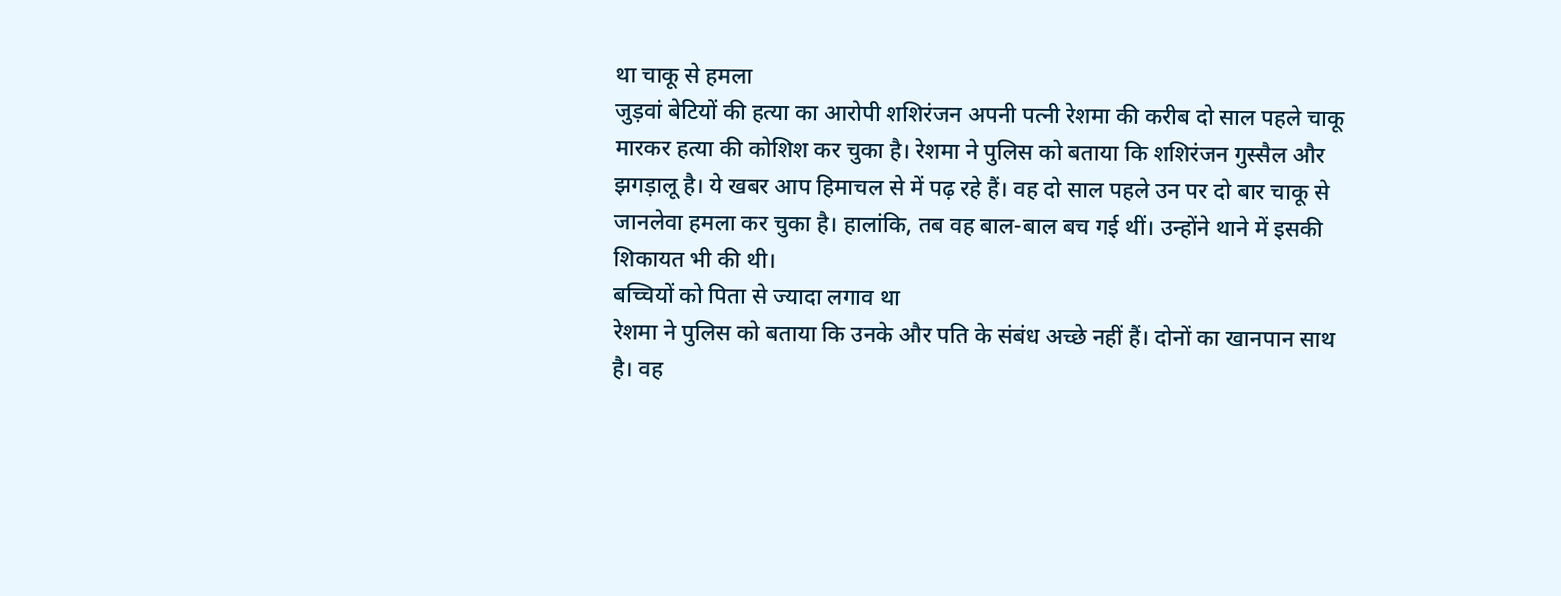था चाकू से हमला
जुड़वां बेटियों की हत्या का आरोपी शशिरंजन अपनी पत्नी रेशमा की करीब दो साल पहले चाकू मारकर हत्या की कोशिश कर चुका है। रेशमा ने पुलिस को बताया कि शशिरंजन गुस्सैल और झगड़ालू है। ये खबर आप हिमाचल से में पढ़ रहे हैं। वह दो साल पहले उन पर दो बार चाकू से जानलेवा हमला कर चुका है। हालांकि, तब वह बाल-बाल बच गई थीं। उन्होंने थाने में इसकी शिकायत भी की थी।
बच्चियों को पिता से ज्यादा लगाव था
रेशमा ने पुलिस को बताया कि उनके और पति के संबंध अच्छे नहीं हैं। दोनों का खानपान साथ है। वह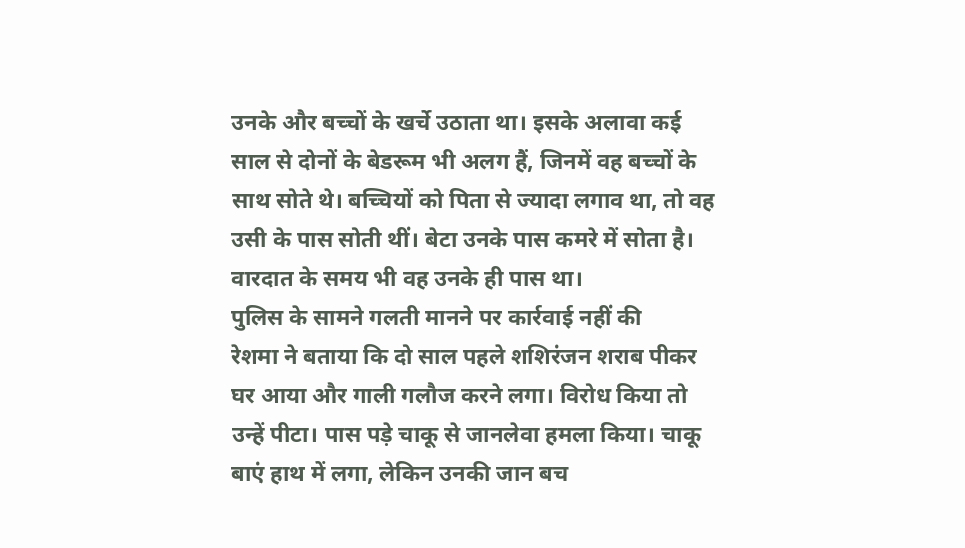उनके और बच्चों के खर्चे उठाता था। इसके अलावा कई साल से दोनों के बेडरूम भी अलग हैं, जिनमें वह बच्चों के साथ सोते थे। बच्चियों को पिता से ज्यादा लगाव था, तो वह उसी के पास सोती थीं। बेटा उनके पास कमरे में सोता है। वारदात के समय भी वह उनके ही पास था।
पुलिस के सामने गलती मानने पर कार्रवाई नहीं की
रेशमा ने बताया कि दो साल पहले शशिरंजन शराब पीकर घर आया और गाली गलौज करने लगा। विरोध किया तो उन्हें पीटा। पास पड़े चाकू से जानलेवा हमला किया। चाकू बाएं हाथ में लगा, लेकिन उनकी जान बच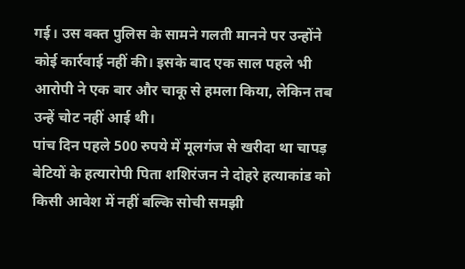गई। उस वक्त पुलिस के सामने गलती मानने पर उन्होंने कोई कार्रवाई नहीं की। इसके बाद एक साल पहले भी आरोपी ने एक बार और चाकू से हमला किया, लेकिन तब उन्हें चोट नहीं आई थी।
पांच दिन पहले 500 रुपये में मूलगंज से खरीदा था चापड़
बेटियों के हत्यारोपी पिता शशिरंजन ने दोहरे हत्याकांड को किसी आवेश में नहीं बल्कि सोची समझी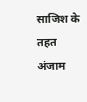साजिश के तहत अंजाम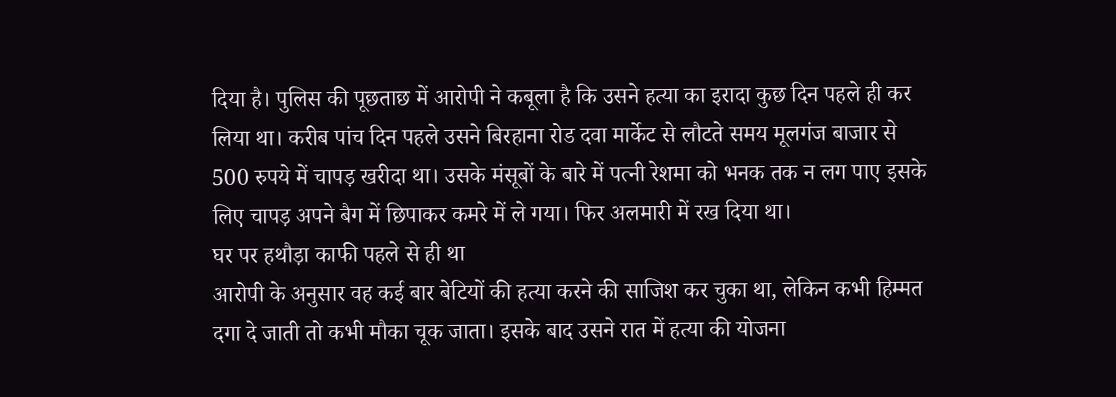दिया है। पुलिस की पूछताछ में आरोपी ने कबूला है कि उसने हत्या का इरादा कुछ दिन पहले ही कर लिया था। करीब पांच दिन पहले उसने बिरहाना रोड दवा मार्केट से लौटते समय मूलगंज बाजार से 500 रुपये में चापड़ खरीदा था। उसके मंसूबों के बारे में पत्नी रेशमा को भनक तक न लग पाए इसके लिए चापड़ अपने बैग में छिपाकर कमरे में ले गया। फिर अलमारी में रख दिया था।
घर पर हथौड़ा काफी पहले से ही था
आरोपी के अनुसार वह कई बार बेटियों की हत्या करने की साजिश कर चुका था, लेकिन कभी हिम्मत दगा दे जाती तो कभी मौका चूक जाता। इसके बाद उसने रात में हत्या की योजना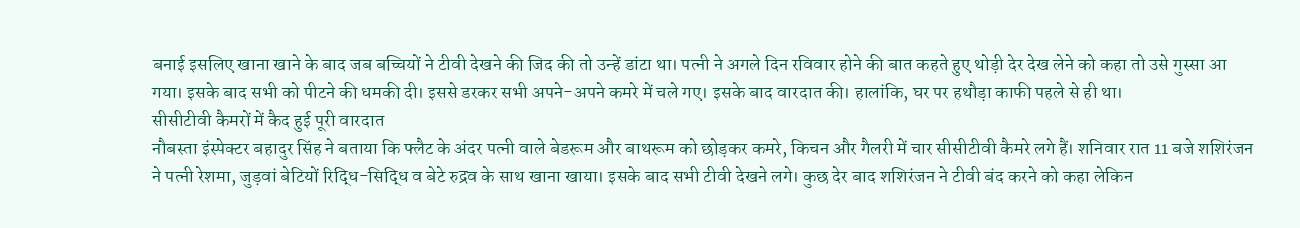बनाई इसलिए खाना खाने के बाद जब बच्चियों ने टीवी देखने की जिद की तो उन्हें डांटा था। पत्नी ने अगले दिन रविवार होने की बात कहते हुए थोड़ी देर देख लेने को कहा तो उसे गुस्सा आ गया। इसके बाद सभी को पीटने की धमकी दी। इससे डरकर सभी अपने-अपने कमरे में चले गए। इसके बाद वारदात की। हालांकि, घर पर हथौड़ा काफी पहले से ही था।
सीसीटीवी कैमरों में कैद हुई पूरी वारदात
नौबस्ता इंस्पेक्टर बहादुर सिंह ने बताया कि फ्लैट के अंदर पत्नी वाले बेडरूम और बाथरूम को छोड़कर कमरे, किचन और गैलरी में चार सीसीटीवी कैमरे लगे हैं। शनिवार रात 11 बजे शशिरंजन ने पत्नी रेशमा, जुड़वां बेटियों रिद्धि-सिद्धि व बेटे रुद्रव के साथ खाना खाया। इसके बाद सभी टीवी देखने लगे। कुछ देर बाद शशिरंजन ने टीवी बंद करने को कहा लेकिन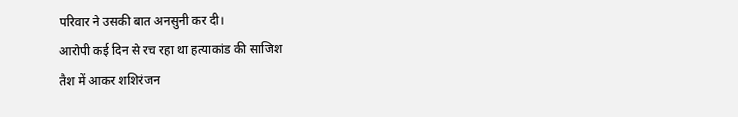परिवार ने उसकी बात अनसुनी कर दी।
आरोपी कई दिन से रच रहा था हत्याकांड की साजिश
तैश में आकर शशिरंजन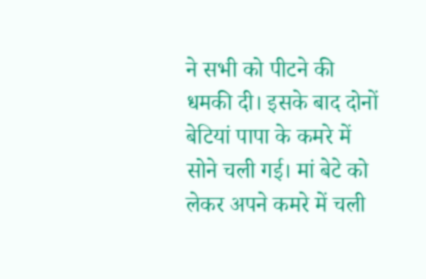ने सभी को पीटने की धमकी दी। इसके बाद दोनों बेटियां पापा के कमरे में सोने चली गई। मां बेटे को लेकर अपने कमरे में चली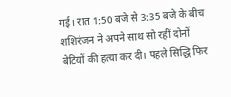गई। रात 1:50 बजे से 3:35 बजे के बीच शशिरंजन ने अपने साथ सो रहीं दोनों बेटियों की हत्या कर दी। पहले सिद्धि फिर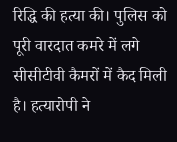रिद्धि की हत्या की। पुलिस को पूरी वारदात कमरे में लगे सीसीटीवी कैमरों में कैद मिली है। हत्यारोपी ने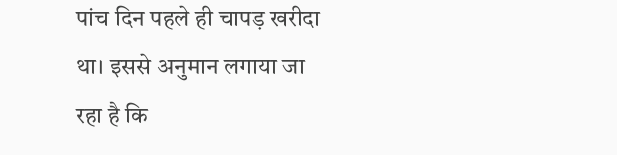पांच दिन पहले ही चापड़ खरीदा था। इससे अनुमान लगाया जा रहा है कि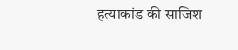हत्याकांड की साजिश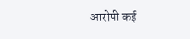आरोपी कई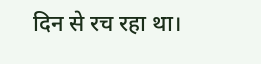दिन से रच रहा था।